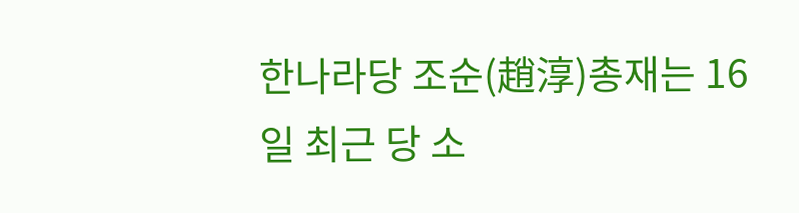한나라당 조순(趙淳)총재는 16일 최근 당 소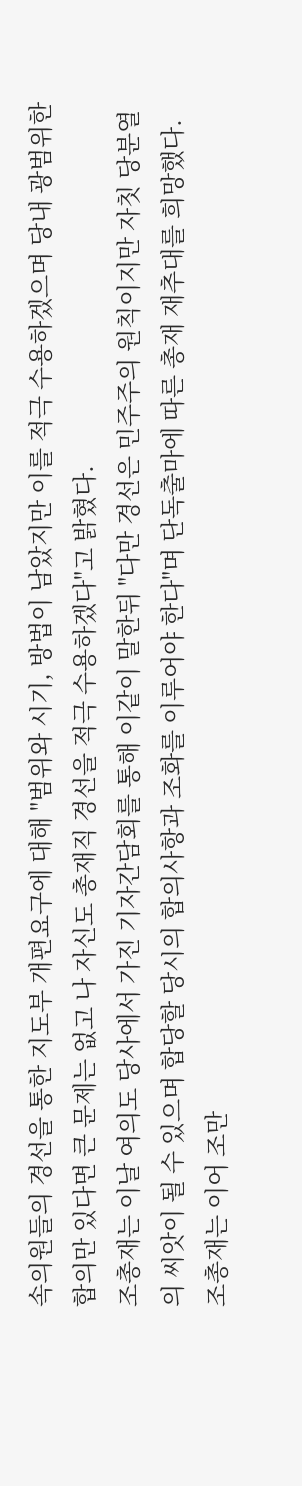속의원들의 경선을 통한 지도부 개편요구에 대해 "범위와 시기, 방법이 남았지만 이를 적극 수용하겠으며 당내 광범위한합의만 있다면 큰 문제는 없고 나 자신도 총재직 경선을 적극 수용하겠다"고 밝혔다.
조총재는 이날 여의도 당사에서 가진 기자간담회를 통해 이같이 말한뒤 "다만 경선은 민주주의 원칙이지만 자칫 당분열의 씨앗이 될 수 있으며 합당할 당시의 합의사항과 조화를 이루어야 한다"며 단독출마에 따른 총재 재추대를 희망했다.
조총재는 이어 조만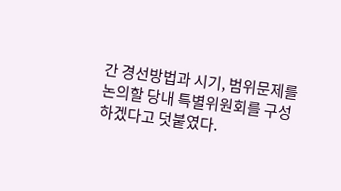간 경선방법과 시기, 범위문제를 논의할 당내 특별위원회를 구성하겠다고 덧붙였다.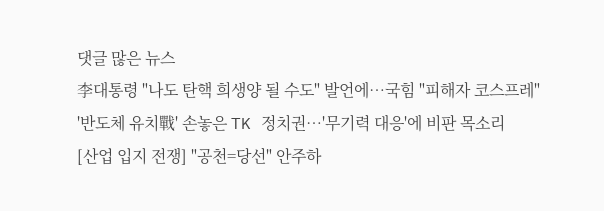댓글 많은 뉴스
李대통령 "나도 탄핵 희생양 될 수도" 발언에…국힘 "피해자 코스프레"
'반도체 유치戰' 손놓은 TK 정치권…'무기력 대응'에 비판 목소리
[산업 입지 전쟁] "공천=당선" 안주하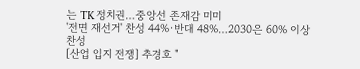는 TK 정치권…중앙선 존재감 미미
'전면 재선거' 찬성 44%·반대 48%…2030은 60% 이상 찬성
[산업 입지 전쟁] 추경호 "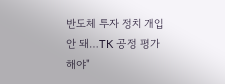반도체 투자 정치 개입 안 돼…TK 공정 평가해야"